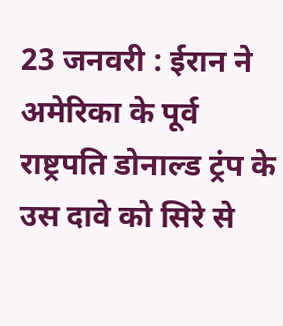23 जनवरी : ईरान ने अमेरिका के पूर्व राष्ट्रपति डोनाल्ड ट्रंप के उस दावे को सिरे से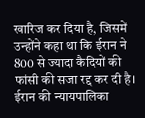खारिज कर दिया है, जिसमें उन्होंने कहा था कि ईरान ने 800 से ज्यादा कैदियों की फांसी की सजा रद्द कर दी है। ईरान की न्यायपालिका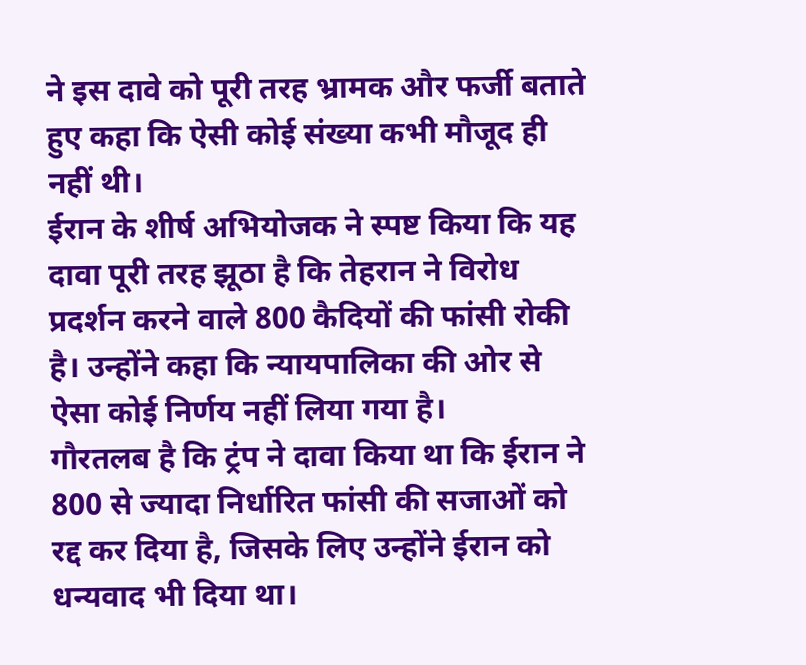ने इस दावे को पूरी तरह भ्रामक और फर्जी बताते हुए कहा कि ऐसी कोई संख्या कभी मौजूद ही नहीं थी।
ईरान के शीर्ष अभियोजक ने स्पष्ट किया कि यह दावा पूरी तरह झूठा है कि तेहरान ने विरोध प्रदर्शन करने वाले 800 कैदियों की फांसी रोकी है। उन्होंने कहा कि न्यायपालिका की ओर से ऐसा कोई निर्णय नहीं लिया गया है।
गौरतलब है कि ट्रंप ने दावा किया था कि ईरान ने 800 से ज्यादा निर्धारित फांसी की सजाओं को रद्द कर दिया है, जिसके लिए उन्होंने ईरान को धन्यवाद भी दिया था।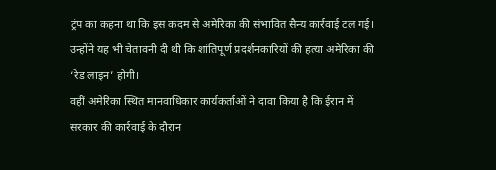ट्रंप का कहना था कि इस कदम से अमेरिका की संभावित सैन्य कार्रवाई टल गई। उन्होंने यह भी चेतावनी दी थी कि शांतिपूर्ण प्रदर्शनकारियों की हत्या अमेरिका की ‘रेड लाइन’ होगी।
वहीं अमेरिका स्थित मानवाधिकार कार्यकर्ताओं ने दावा किया है कि ईरान में सरकार की कार्रवाई के दौरान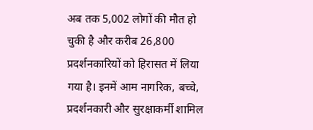अब तक 5,002 लोगों की मौत हो चुकी है और करीब 26,800 प्रदर्शनकारियों को हिरासत में लिया गया है। इनमें आम नागरिक, बच्चे, प्रदर्शनकारी और सुरक्षाकर्मी शामिल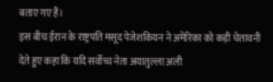बताए गए हैं।
इस बीच ईरान के राष्ट्रपति मसूद पेजेशकियन ने अमेरिका को कड़ी चेतावनी देते हुए कहा कि यदि सर्वोच्च नेता अयातुल्ला अली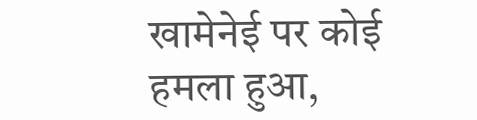खामेनेई पर कोई हमला हुआ,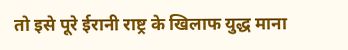तो इसे पूरे ईरानी राष्ट्र के खिलाफ युद्ध माना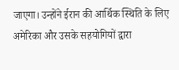जाएगा। उन्होंने ईरान की आर्थिक स्थिति के लिए अमेरिका और उसके सहयोगियों द्वारा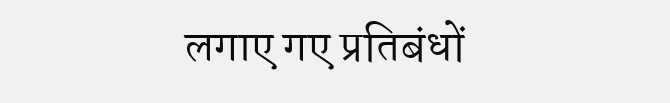लगाए गए प्रतिबंधों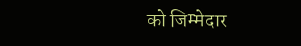को जिम्मेदार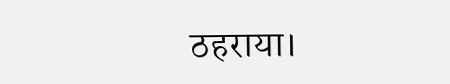ठहराया।